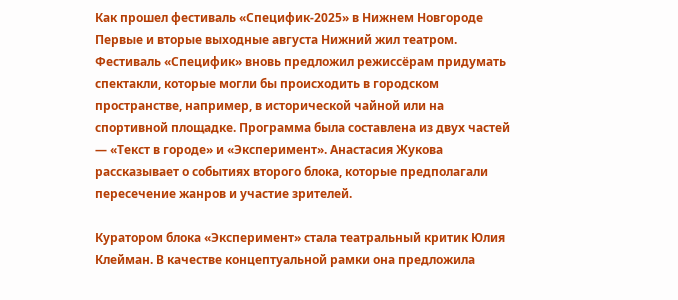Как прошел фестиваль «Специфик-2025» в Нижнем Новгороде
Первые и вторые выходные августа Нижний жил театром. Фестиваль «Специфик» вновь предложил режиссёрам придумать спектакли, которые могли бы происходить в городском пространстве, например, в исторической чайной или на спортивной площадке. Программа была составлена из двух частей — «Текст в городе» и «Эксперимент». Анастасия Жукова рассказывает о событиях второго блока, которые предполагали пересечение жанров и участие зрителей.

Куратором блока «Эксперимент» стала театральный критик Юлия Клейман. В качестве концептуальной рамки она предложила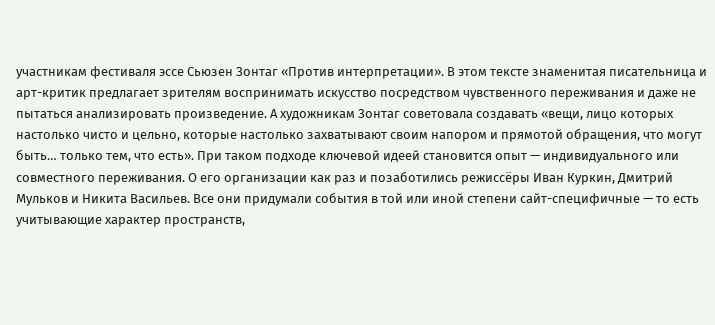участникам фестиваля эссе Сьюзен Зонтаг «Против интерпретации». В этом тексте знаменитая писательница и арт-критик предлагает зрителям воспринимать искусство посредством чувственного переживания и даже не пытаться анализировать произведение. А художникам Зонтаг советовала создавать «вещи, лицо которых настолько чисто и цельно, которые настолько захватывают своим напором и прямотой обращения, что могут быть… только тем, что есть». При таком подходе ключевой идеей становится опыт — индивидуального или совместного переживания. О его организации как раз и позаботились режиссёры Иван Куркин, Дмитрий Мульков и Никита Васильев. Все они придумали события в той или иной степени сайт-специфичные — то есть учитывающие характер пространств,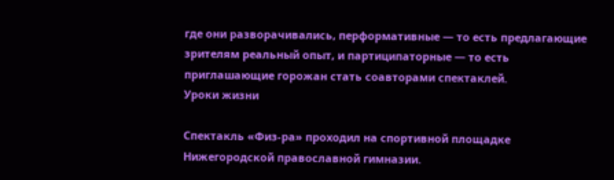где они разворачивались, перформативные — то есть предлагающие зрителям реальный опыт, и партиципаторные — то есть приглашающие горожан стать соавторами спектаклей.
Уроки жизни

Спектакль «Физ-ра» проходил на спортивной площадке Нижегородской православной гимназии.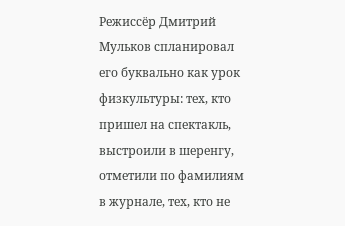Режиссёр Дмитрий Мульков спланировал его буквально как урок физкультуры: тех, кто пришел на спектакль, выстроили в шеренгу, отметили по фамилиям в журнале, тех, кто не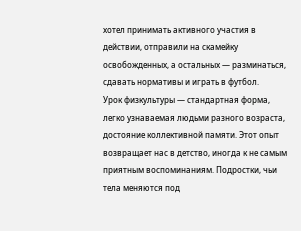хотел принимать активного участия в действии, отправили на скамейку освобожденных, а остальных — разминаться, сдавать нормативы и играть в футбол.
Урок физкультуры — стандартная форма, легко узнаваемая людьми разного возраста, достояние коллективной памяти. Этот опыт возвращает нас в детство, иногда к не самым приятным воспоминаниям. Подростки, чьи тела меняются под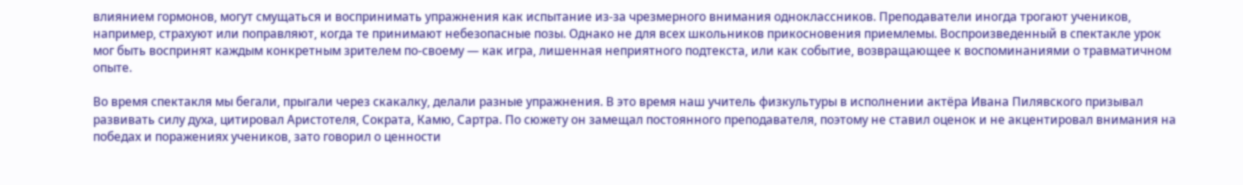влиянием гормонов, могут смущаться и воспринимать упражнения как испытание из-за чрезмерного внимания одноклассников. Преподаватели иногда трогают учеников, например, страхуют или поправляют, когда те принимают небезопасные позы. Однако не для всех школьников прикосновения приемлемы. Воспроизведенный в спектакле урок мог быть воспринят каждым конкретным зрителем по-своему — как игра, лишенная неприятного подтекста, или как событие, возвращающее к воспоминаниями о травматичном опыте.

Во время спектакля мы бегали, прыгали через скакалку, делали разные упражнения. В это время наш учитель физкультуры в исполнении актёра Ивана Пилявского призывал развивать силу духа, цитировал Аристотеля, Сократа, Камю, Сартра. По сюжету он замещал постоянного преподавателя, поэтому не ставил оценок и не акцентировал внимания на победах и поражениях учеников, зато говорил о ценности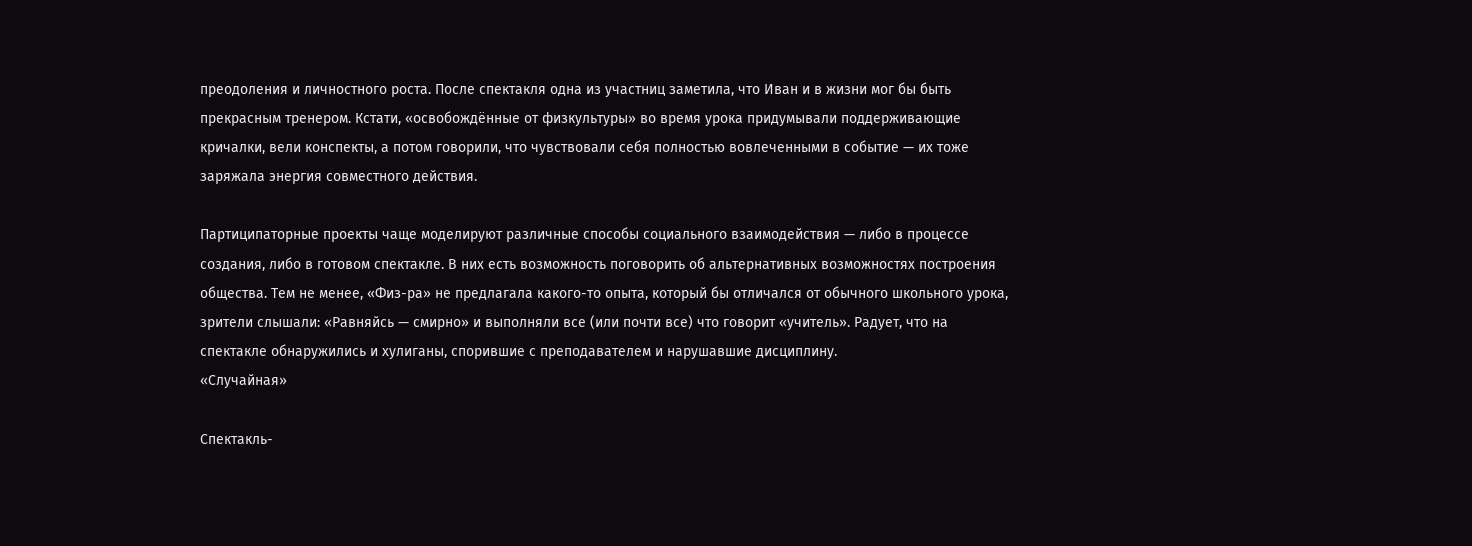преодоления и личностного роста. После спектакля одна из участниц заметила, что Иван и в жизни мог бы быть прекрасным тренером. Кстати, «освобождённые от физкультуры» во время урока придумывали поддерживающие кричалки, вели конспекты, а потом говорили, что чувствовали себя полностью вовлеченными в событие — их тоже заряжала энергия совместного действия.

Партиципаторные проекты чаще моделируют различные способы социального взаимодействия — либо в процессе создания, либо в готовом спектакле. В них есть возможность поговорить об альтернативных возможностях построения общества. Тем не менее, «Физ-ра» не предлагала какого-то опыта, который бы отличался от обычного школьного урока, зрители слышали: «Равняйсь — смирно» и выполняли все (или почти все) что говорит «учитель». Радует, что на спектакле обнаружились и хулиганы, спорившие с преподавателем и нарушавшие дисциплину.
«Случайная»

Спектакль-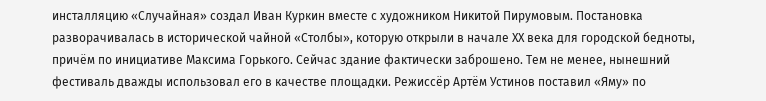инсталляцию «Случайная» создал Иван Куркин вместе с художником Никитой Пирумовым. Постановка разворачивалась в исторической чайной «Столбы», которую открыли в начале ХХ века для городской бедноты, причём по инициативе Максима Горького. Сейчас здание фактически заброшено. Тем не менее, нынешний фестиваль дважды использовал его в качестве площадки. Режиссёр Артём Устинов поставил «Яму» по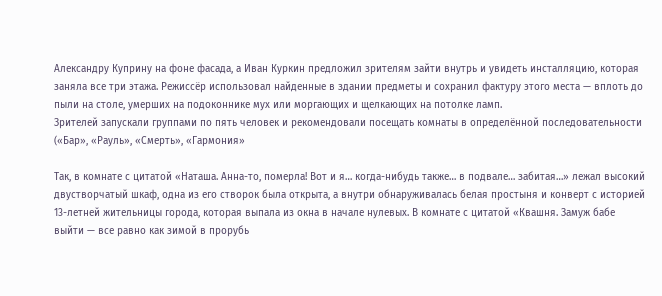Александру Куприну на фоне фасада, а Иван Куркин предложил зрителям зайти внутрь и увидеть инсталляцию, которая заняла все три этажа. Режиссёр использовал найденные в здании предметы и сохранил фактуру этого места — вплоть до пыли на столе, умерших на подоконнике мух или моргающих и щелкающих на потолке ламп.
Зрителей запускали группами по пять человек и рекомендовали посещать комнаты в определённой последовательности («Бар», «Рауль», «Смерть», «Гармония»

Так, в комнате с цитатой «Наташа. Анна-то, померла! Вот и я… когда-нибудь также… в подвале… забитая…» лежал высокий двустворчатый шкаф, одна из его створок была открыта, а внутри обнаруживалась белая простыня и конверт с историей 13-летней жительницы города, которая выпала из окна в начале нулевых. В комнате с цитатой «Квашня. Замуж бабе выйти — все равно как зимой в прорубь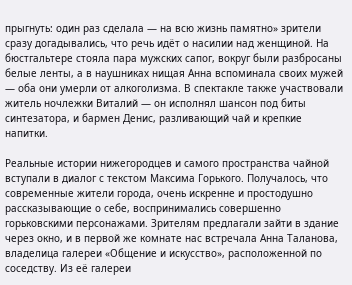прыгнуть: один раз сделала — на всю жизнь памятно» зрители сразу догадывались, что речь идёт о насилии над женщиной. На бюстгальтере стояла пара мужских сапог, вокруг были разбросаны белые ленты, а в наушниках нищая Анна вспоминала своих мужей — оба они умерли от алкоголизма. В спектакле также участвовали житель ночлежки Виталий — он исполнял шансон под биты синтезатора, и бармен Денис, разливающий чай и крепкие напитки.

Реальные истории нижегородцев и самого пространства чайной вступали в диалог с текстом Максима Горького. Получалось, что современные жители города, очень искренне и простодушно рассказывающие о себе, воспринимались совершенно горьковскими персонажами. Зрителям предлагали зайти в здание через окно, и в первой же комнате нас встречала Анна Таланова, владелица галереи «Общение и искусство», расположенной по соседству. Из её галереи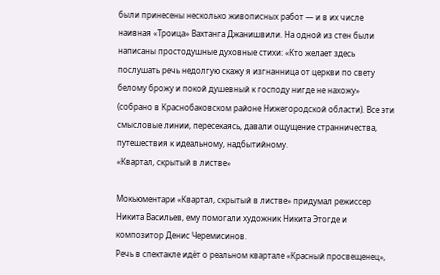были принесены несколько живописных работ — и в их числе наивная «Троица» Вахтанга Джанишвили. На одной из стен были написаны простодушные духовные стихи: «Кто желает здесь послушать речь недолгую скажу я изгнанница от церкви по свету белому брожу и покой душевный к господу нигде не нахожу» (собрано в Краснобаковском районе Нижегородской области). Все эти смысловые линии, пересекаясь, давали ощущение странничества, путешествия к идеальному, надбытийному.
«Квартал, скрытый в листве»

Мокьюментари «Квартал, скрытый в листве» придумал режиссер Никита Васильев, ему помогали художник Никита Этогде и композитор Денис Черемисинов.
Речь в спектакле идёт о реальном квартале «Красный просвещенец»,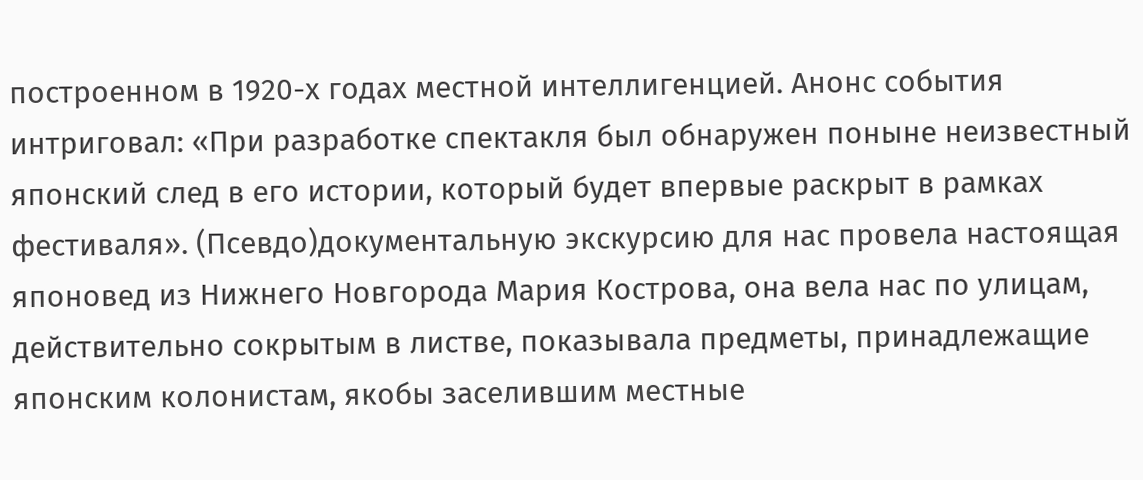построенном в 1920-х годах местной интеллигенцией. Анонс события интриговал: «При разработке спектакля был обнаружен поныне неизвестный японский след в его истории, который будет впервые раскрыт в рамках фестиваля». (Псевдо)документальную экскурсию для нас провела настоящая японовед из Нижнего Новгорода Мария Кострова, она вела нас по улицам, действительно сокрытым в листве, показывала предметы, принадлежащие японским колонистам, якобы заселившим местные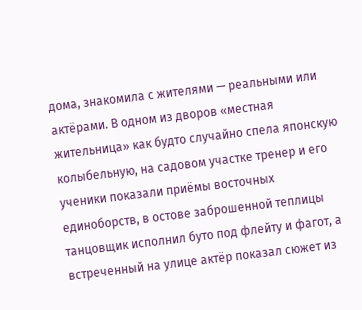дома, знакомила с жителями — реальными или актёрами. В одном из дворов «местная жительница» как будто случайно спела японскую колыбельную, на садовом участке тренер и его ученики показали приёмы восточных единоборств, в остове заброшенной теплицы танцовщик исполнил буто под флейту и фагот, а встреченный на улице актёр показал сюжет из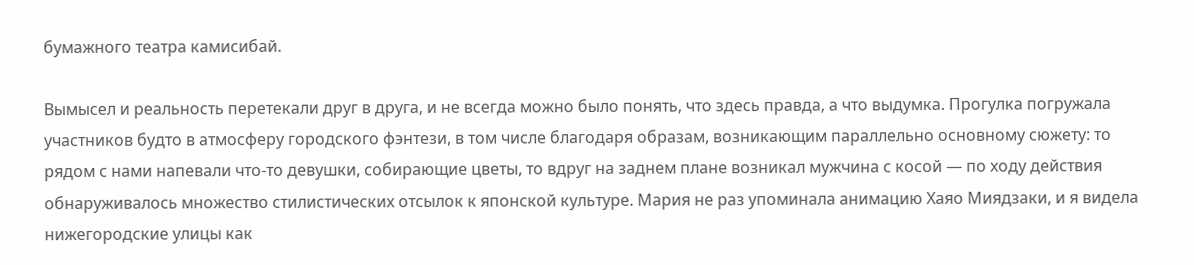бумажного театра камисибай.

Вымысел и реальность перетекали друг в друга, и не всегда можно было понять, что здесь правда, а что выдумка. Прогулка погружала участников будто в атмосферу городского фэнтези, в том числе благодаря образам, возникающим параллельно основному сюжету: то рядом с нами напевали что-то девушки, собирающие цветы, то вдруг на заднем плане возникал мужчина с косой — по ходу действия обнаруживалось множество стилистических отсылок к японской культуре. Мария не раз упоминала анимацию Хаяо Миядзаки, и я видела нижегородские улицы как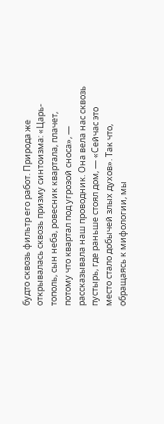будто сквозь фильтр его работ. Природа же открывалась сквозь призму синтоизма: «Царь-тополь, сын неба, ровесник квартала, плачет, потому что квартал под угрозой сноса», — рассказывала наш проводник. Она вела нас сквозь пустырь, где раньше стоял дом, — «Сейчас это место стало добычей злых духов». Так что, обращаясь к мифологии, мы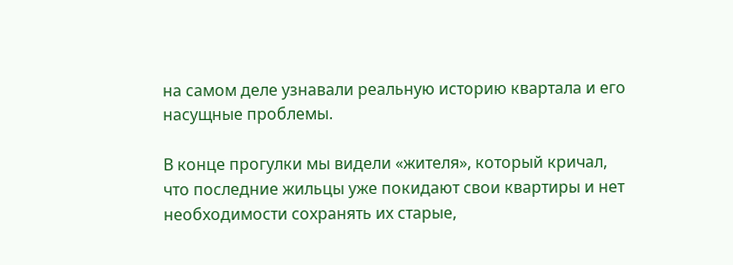на самом деле узнавали реальную историю квартала и его насущные проблемы.

В конце прогулки мы видели «жителя», который кричал, что последние жильцы уже покидают свои квартиры и нет необходимости сохранять их старые,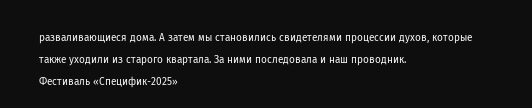разваливающиеся дома. А затем мы становились свидетелями процессии духов, которые также уходили из старого квартала. За ними последовала и наш проводник.
Фестиваль «Специфик-2025»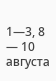1—3, 8 — 10 августа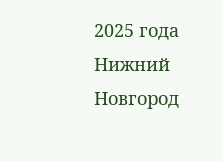2025 года
Нижний Новгород